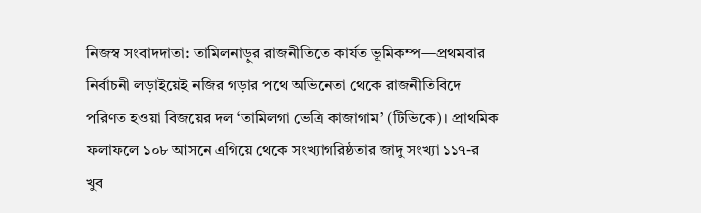নিজস্ব সংবাদদাতা: তামিলনাড়ুর রাজনীতিতে কার্যত ভূমিকম্প—প্রথমবার নির্বাচনী লড়াইয়েই নজির গড়ার পথে অভিনেতা থেকে রাজনীতিবিদে পরিণত হওয়া বিজয়ের দল ‘তামিলগা ভেত্রি কাজাগাম’ (টিভিকে)। প্রাথমিক ফলাফলে ১০৮ আসনে এগিয়ে থেকে সংখ্যাগরিষ্ঠতার জাদু সংখ্যা ১১৭-র খুব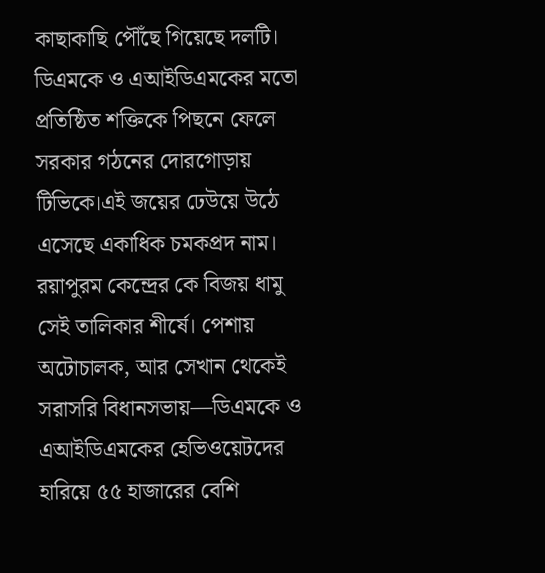কাছাকাছি পৌঁছে গিয়েছে দলটি। ডিএমকে ও এআইডিএমকের মতো প্রতিষ্ঠিত শক্তিকে পিছনে ফেলে সরকার গঠনের দোরগোড়ায় টিভিকে।এই জয়ের ঢেউয়ে উঠে এসেছে একাধিক চমকপ্রদ নাম। রয়াপুরম কেন্দ্রের কে বিজয় ধামু সেই তালিকার শীর্ষে। পেশায় অটোচালক, আর সেখান থেকেই সরাসরি বিধানসভায়—ডিএমকে ও এআইডিএমকের হেভিওয়েটদের হারিয়ে ৫৫ হাজারের বেশি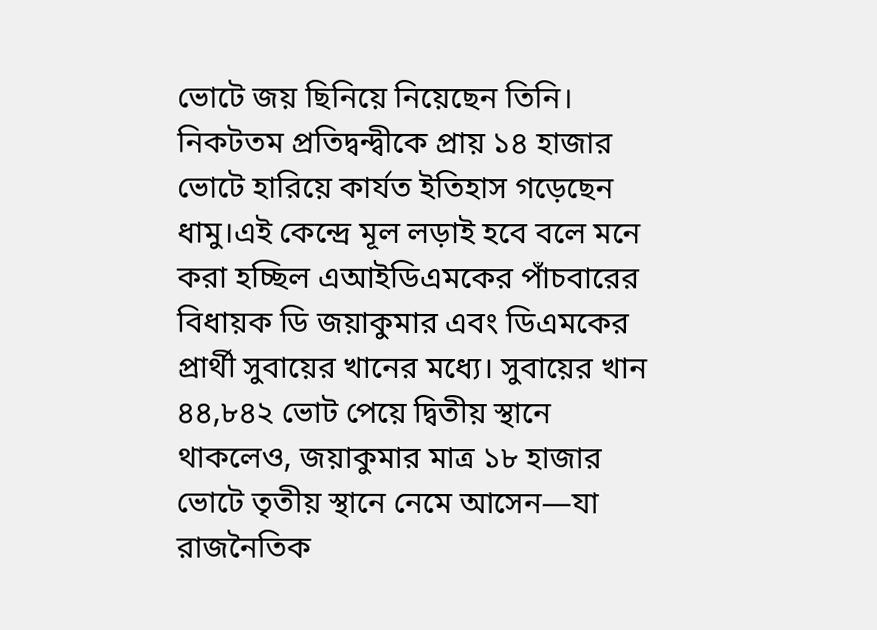ভোটে জয় ছিনিয়ে নিয়েছেন তিনি। নিকটতম প্রতিদ্বন্দ্বীকে প্রায় ১৪ হাজার ভোটে হারিয়ে কার্যত ইতিহাস গড়েছেন ধামু।এই কেন্দ্রে মূল লড়াই হবে বলে মনে করা হচ্ছিল এআইডিএমকের পাঁচবারের বিধায়ক ডি জয়াকুমার এবং ডিএমকের প্রার্থী সুবায়ের খানের মধ্যে। সুবায়ের খান ৪৪,৮৪২ ভোট পেয়ে দ্বিতীয় স্থানে থাকলেও, জয়াকুমার মাত্র ১৮ হাজার ভোটে তৃতীয় স্থানে নেমে আসেন—যা রাজনৈতিক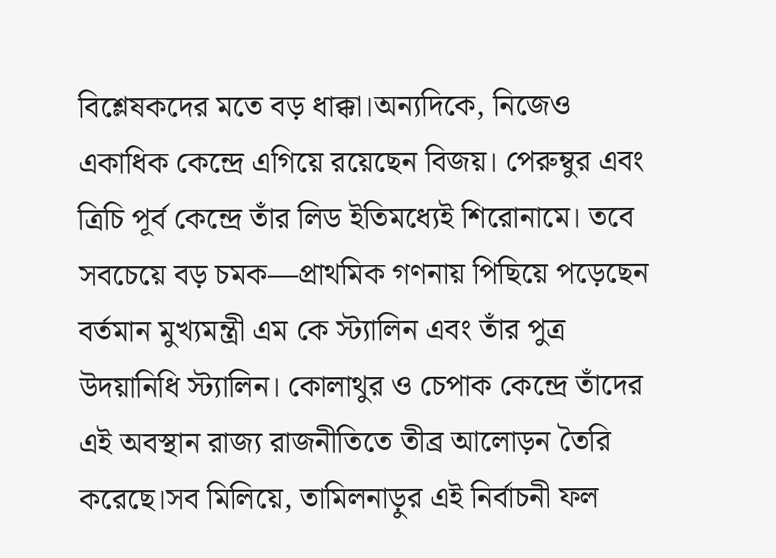বিশ্লেষকদের মতে বড় ধাক্কা।অন্যদিকে, নিজেও একাধিক কেন্দ্রে এগিয়ে রয়েছেন বিজয়। পেরুম্বুর এবং ত্রিচি পূর্ব কেন্দ্রে তাঁর লিড ইতিমধ্যেই শিরোনামে। তবে সবচেয়ে বড় চমক—প্রাথমিক গণনায় পিছিয়ে পড়েছেন বর্তমান মুখ্যমন্ত্রী এম কে স্ট্যালিন এবং তাঁর পুত্র উদয়ানিধি স্ট্যালিন। কোলাথুর ও চেপাক কেন্দ্রে তাঁদের এই অবস্থান রাজ্য রাজনীতিতে তীব্র আলোড়ন তৈরি করেছে।সব মিলিয়ে, তামিলনাড়ুর এই নির্বাচনী ফল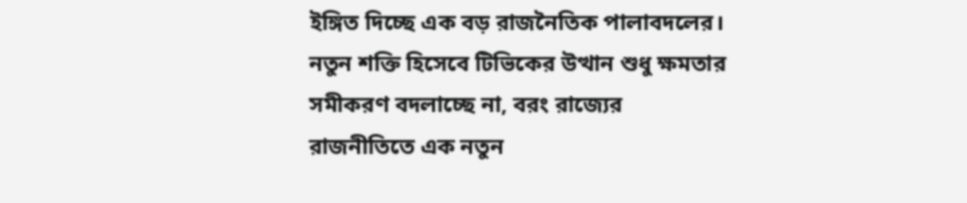ইঙ্গিত দিচ্ছে এক বড় রাজনৈতিক পালাবদলের। নতুন শক্তি হিসেবে টিভিকের উত্থান শুধু ক্ষমতার সমীকরণ বদলাচ্ছে না, বরং রাজ্যের রাজনীতিতে এক নতুন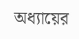অধ্যায়ের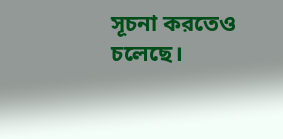সূচনা করতেও চলেছে।